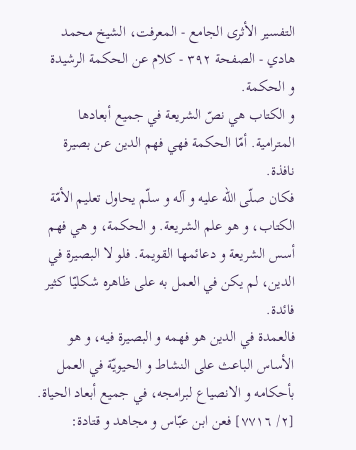التفسير الأثرى الجامع - المعرفت، الشيخ محمد هادي - الصفحة ٣٩٢ - كلام عن الحكمة الرشيدة
و الحكمة.
و الكتاب هي نصّ الشريعة في جميع أبعادها المترامية. أمّا الحكمة فهي فهم الدين عن بصيرة نافذة.
فكان صلّى اللّه عليه و آله و سلّم يحاول تعليم الأمّة الكتاب، و هو علم الشريعة. و الحكمة، و هي فهم أسس الشريعة و دعائمها القويمة. فلو لا البصيرة في الدين، لم يكن في العمل به على ظاهره شكليّا كثير فائدة.
فالعمدة في الدين هو فهمه و البصيرة فيه، و هو الأساس الباعث على النشاط و الحيويّة في العمل بأحكامه و الانصياع لبرامجه، في جميع أبعاد الحياة.
[٢/ ٧٧١٦] فعن ابن عبّاس و مجاهد و قتادة: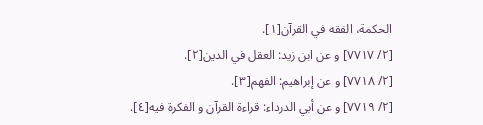الحكمة، الفقه في القرآن[١].
[٢/ ٧٧١٧] و عن ابن زيد: العقل في الدين[٢].
[٢/ ٧٧١٨] و عن إبراهيم: الفهم[٣].
[٢/ ٧٧١٩] و عن أبي الدرداء: قراءة القرآن و الفكرة فيه[٤].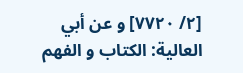[٢/ ٧٧٢٠] و عن أبي العالية: الكتاب و الفهم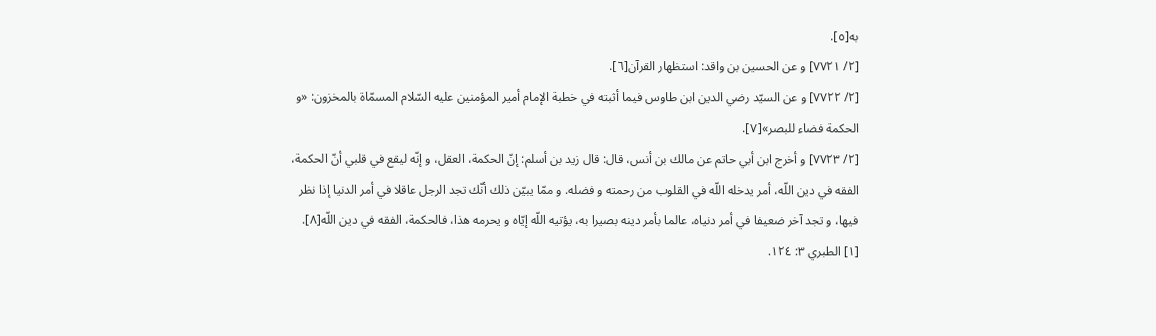به[٥].
[٢/ ٧٧٢١] و عن الحسين بن واقد: استظهار القرآن[٦].
[٢/ ٧٧٢٢] و عن السيّد رضي الدين ابن طاوس فيما أثبته في خطبة الإمام أمير المؤمنين عليه السّلام المسمّاة بالمخزون: «و الحكمة فضاء للبصر»[٧].
[٢/ ٧٧٢٣] و أخرج ابن أبي حاتم عن مالك بن أنس، قال: قال زيد بن أسلم: إنّ الحكمة، العقل، و إنّه ليقع في قلبي أنّ الحكمة، الفقه في دين اللّه، أمر يدخله اللّه في القلوب من رحمته و فضله. و ممّا يبيّن ذلك أنّك تجد الرجل عاقلا في أمر الدنيا إذا نظر فيها، و تجد آخر ضعيفا في أمر دنياه، عالما بأمر دينه بصيرا به، يؤتيه اللّه إيّاه و يحرمه هذا، فالحكمة، الفقه في دين اللّه[٨].
[١] الطبري ٣: ١٢٤.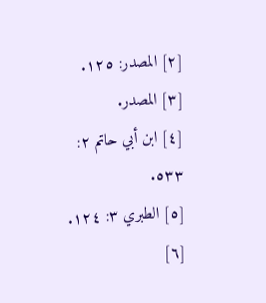[٢] المصدر: ١٢٥.
[٣] المصدر.
[٤] ابن أبي حاتم ٢: ٥٣٣.
[٥] الطبري ٣: ١٢٤.
[٦]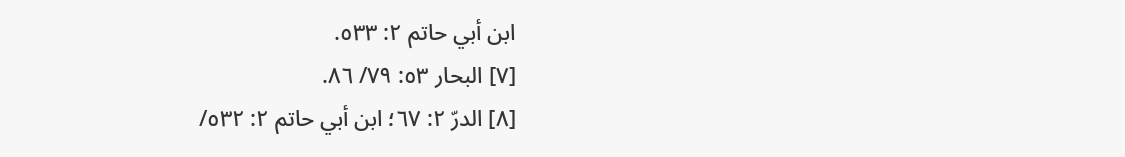ابن أبي حاتم ٢: ٥٣٣.
[٧] البحار ٥٣: ٧٩/ ٨٦.
[٨] الدرّ ٢: ٦٧؛ ابن أبي حاتم ٢: ٥٣٢/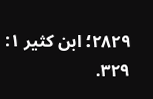٢٨٢٩؛ ابن كثير ١: ٣٢٩.